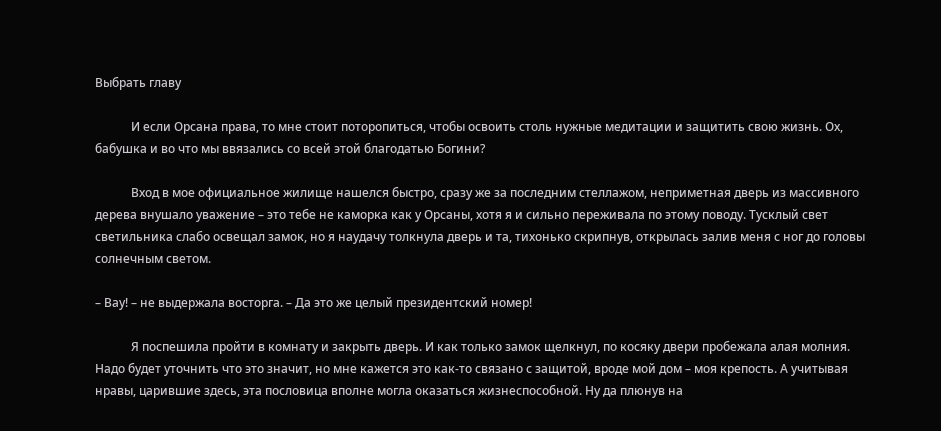Выбрать главу

            И если Орсана права, то мне стоит поторопиться, чтобы освоить столь нужные медитации и защитить свою жизнь. Ох, бабушка и во что мы ввязались со всей этой благодатью Богини?

            Вход в мое официальное жилище нашелся быстро, сразу же за последним стеллажом, неприметная дверь из массивного дерева внушало уважение – это тебе не каморка как у Орсаны, хотя я и сильно переживала по этому поводу. Тусклый свет светильника слабо освещал замок, но я наудачу толкнула дверь и та, тихонько скрипнув, открылась залив меня с ног до головы солнечным светом.

– Вау! – не выдержала восторга. – Да это же целый президентский номер!

            Я поспешила пройти в комнату и закрыть дверь. И как только замок щелкнул, по косяку двери пробежала алая молния. Надо будет уточнить что это значит, но мне кажется это как-то связано с защитой, вроде мой дом – моя крепость. А учитывая нравы, царившие здесь, эта пословица вполне могла оказаться жизнеспособной. Ну да плюнув на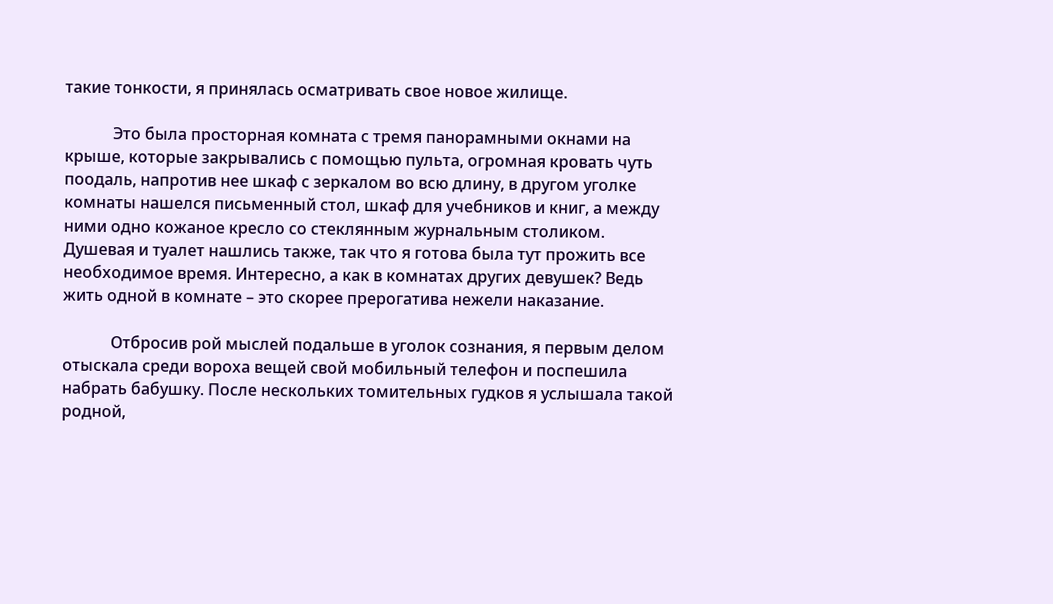такие тонкости, я принялась осматривать свое новое жилище.

            Это была просторная комната с тремя панорамными окнами на крыше, которые закрывались с помощью пульта, огромная кровать чуть поодаль, напротив нее шкаф с зеркалом во всю длину, в другом уголке комнаты нашелся письменный стол, шкаф для учебников и книг, а между ними одно кожаное кресло со стеклянным журнальным столиком. Душевая и туалет нашлись также, так что я готова была тут прожить все необходимое время. Интересно, а как в комнатах других девушек? Ведь жить одной в комнате – это скорее прерогатива нежели наказание.

            Отбросив рой мыслей подальше в уголок сознания, я первым делом отыскала среди вороха вещей свой мобильный телефон и поспешила набрать бабушку. После нескольких томительных гудков я услышала такой родной,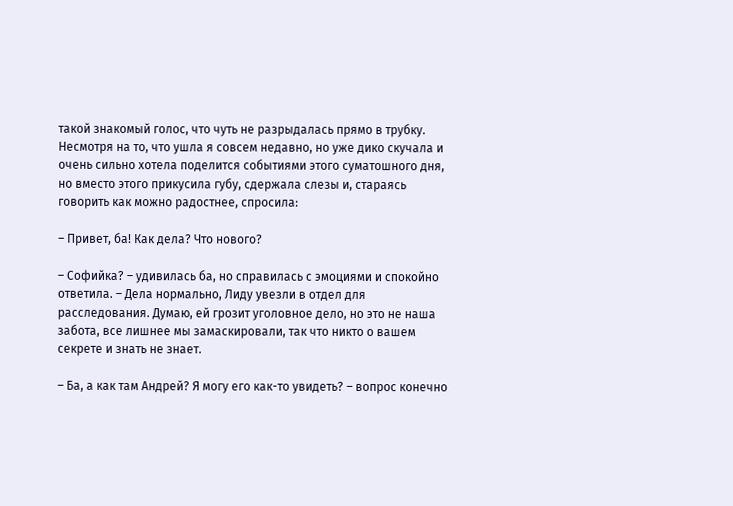такой знакомый голос, что чуть не разрыдалась прямо в трубку. Несмотря на то, что ушла я совсем недавно, но уже дико скучала и очень сильно хотела поделится событиями этого суматошного дня, но вместо этого прикусила губу, сдержала слезы и, стараясь говорить как можно радостнее, спросила:

– Привет, ба! Как дела? Что нового?

– Софийка? – удивилась ба, но справилась с эмоциями и спокойно ответила. – Дела нормально, Лиду увезли в отдел для расследования. Думаю, ей грозит уголовное дело, но это не наша забота, все лишнее мы замаскировали, так что никто о вашем секрете и знать не знает.

– Ба, а как там Андрей? Я могу его как-то увидеть? – вопрос конечно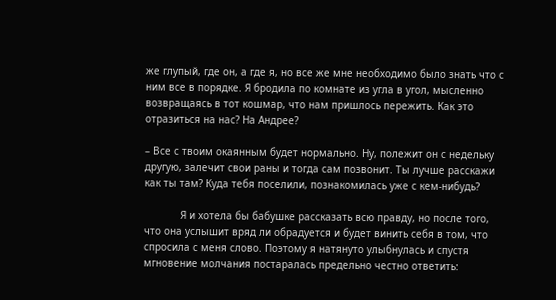же глупый, где он, а где я, но все же мне необходимо было знать что с ним все в порядке. Я бродила по комнате из угла в угол, мысленно возвращаясь в тот кошмар, что нам пришлось пережить. Как это отразиться на нас? На Андрее?

– Все с твоим окаянным будет нормально. Ну, полежит он с недельку другую, залечит свои раны и тогда сам позвонит. Ты лучше расскажи как ты там? Куда тебя поселили, познакомилась уже с кем-нибудь?

            Я и хотела бы бабушке рассказать всю правду, но после того, что она услышит вряд ли обрадуется и будет винить себя в том, что спросила с меня слово. Поэтому я натянуто улыбнулась и спустя мгновение молчания постаралась предельно честно ответить: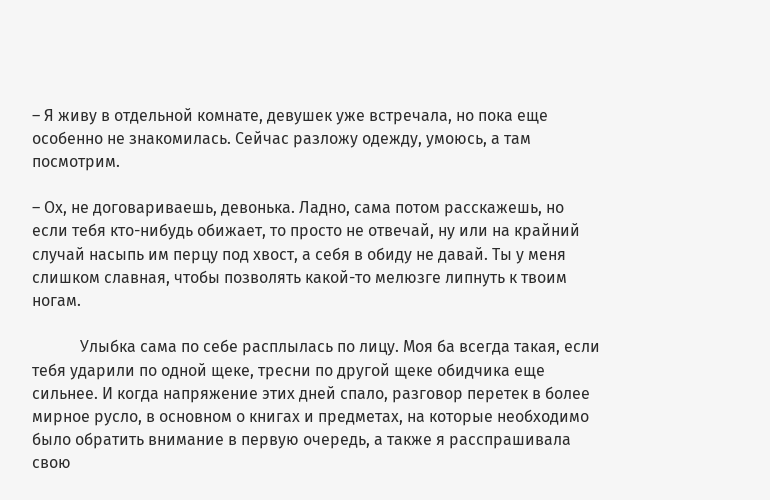– Я живу в отдельной комнате, девушек уже встречала, но пока еще особенно не знакомилась. Сейчас разложу одежду, умоюсь, а там посмотрим.

– Ох, не договариваешь, девонька. Ладно, сама потом расскажешь, но если тебя кто-нибудь обижает, то просто не отвечай, ну или на крайний случай насыпь им перцу под хвост, а себя в обиду не давай. Ты у меня слишком славная, чтобы позволять какой-то мелюзге липнуть к твоим ногам.

            Улыбка сама по себе расплылась по лицу. Моя ба всегда такая, если тебя ударили по одной щеке, тресни по другой щеке обидчика еще сильнее. И когда напряжение этих дней спало, разговор перетек в более мирное русло, в основном о книгах и предметах, на которые необходимо было обратить внимание в первую очередь, а также я расспрашивала свою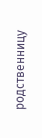родственницу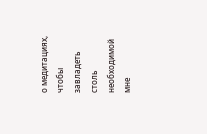о медитациях, чтобы завладеть столь необходимой мне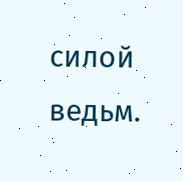силой ведьм.